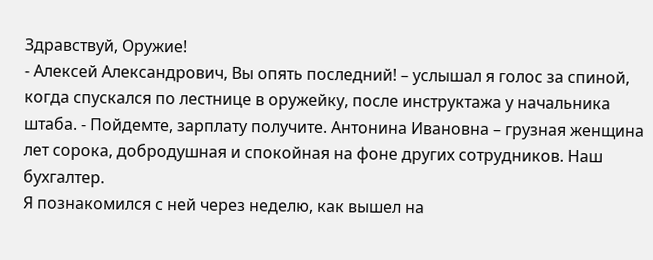Здравствуй, Оружие!
- Алексей Александрович, Вы опять последний! – услышал я голос за спиной, когда спускался по лестнице в оружейку, после инструктажа у начальника штаба. - Пойдемте, зарплату получите. Антонина Ивановна – грузная женщина лет сорока, добродушная и спокойная на фоне других сотрудников. Наш бухгалтер.
Я познакомился с ней через неделю, как вышел на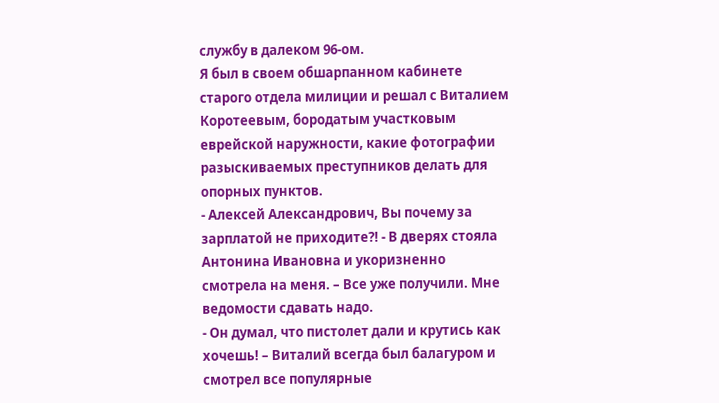службу в далеком 96-ом.
Я был в своем обшарпанном кабинете старого отдела милиции и решал с Виталием Коротеевым, бородатым участковым еврейской наружности, какие фотографии разыскиваемых преступников делать для опорных пунктов.
- Алексей Александрович, Вы почему за зарплатой не приходите?! - В дверях стояла Антонина Ивановна и укоризненно смотрела на меня. – Все уже получили. Мне ведомости сдавать надо.
- Он думал, что пистолет дали и крутись как хочешь! – Виталий всегда был балагуром и смотрел все популярные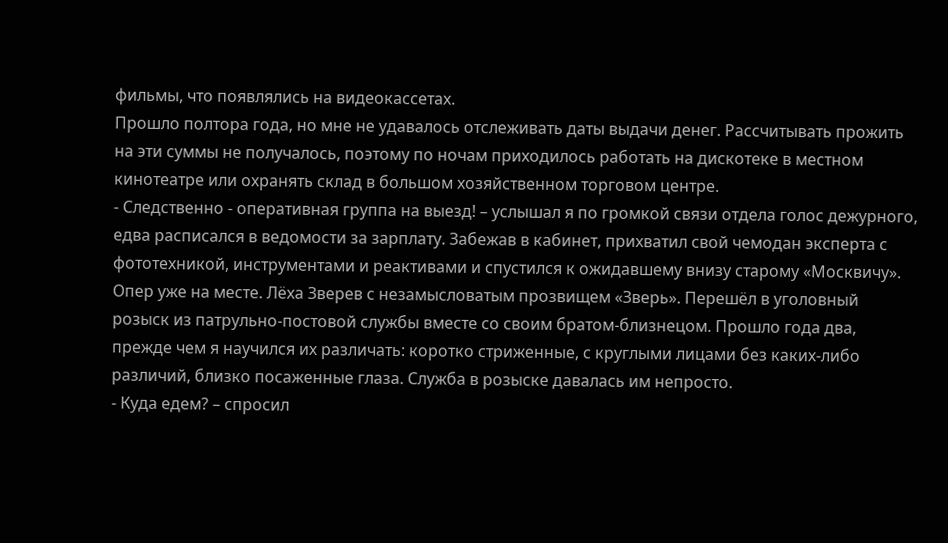фильмы, что появлялись на видеокассетах.
Прошло полтора года, но мне не удавалось отслеживать даты выдачи денег. Рассчитывать прожить на эти суммы не получалось, поэтому по ночам приходилось работать на дискотеке в местном кинотеатре или охранять склад в большом хозяйственном торговом центре.
- Следственно - оперативная группа на выезд! – услышал я по громкой связи отдела голос дежурного, едва расписался в ведомости за зарплату. Забежав в кабинет, прихватил свой чемодан эксперта с фототехникой, инструментами и реактивами и спустился к ожидавшему внизу старому «Москвичу». Опер уже на месте. Лёха Зверев с незамысловатым прозвищем «Зверь». Перешёл в уголовный розыск из патрульно-постовой службы вместе со своим братом-близнецом. Прошло года два, прежде чем я научился их различать: коротко стриженные, с круглыми лицами без каких-либо различий, близко посаженные глаза. Служба в розыске давалась им непросто.
- Куда едем? – спросил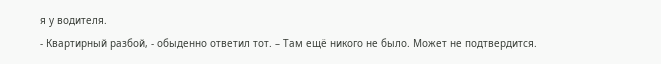я у водителя.
- Квартирный разбой, - обыденно ответил тот. – Там ещё никого не было. Может не подтвердится.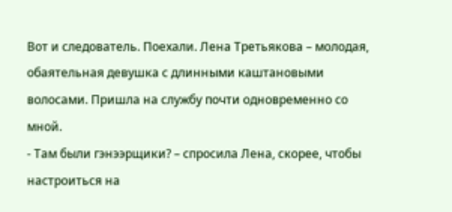Вот и следователь. Поехали. Лена Третьякова – молодая, обаятельная девушка с длинными каштановыми волосами. Пришла на службу почти одновременно со мной.
- Там были гэнээрщики? – спросила Лена, скорее, чтобы настроиться на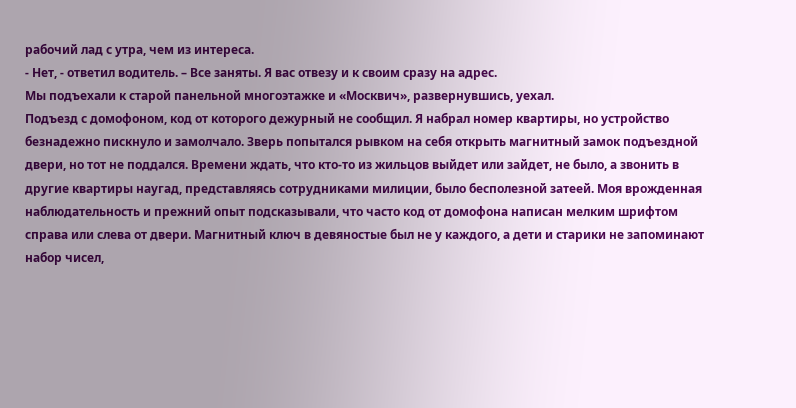рабочий лад с утра, чем из интереса.
- Нет, - ответил водитель. – Все заняты. Я вас отвезу и к своим сразу на адрес.
Мы подъехали к старой панельной многоэтажке и «Москвич», развернувшись, уехал.
Подъезд с домофоном, код от которого дежурный не сообщил. Я набрал номер квартиры, но устройство безнадежно пискнуло и замолчало. Зверь попытался рывком на себя открыть магнитный замок подъездной двери, но тот не поддался. Времени ждать, что кто-то из жильцов выйдет или зайдет, не было, а звонить в другие квартиры наугад, представляясь сотрудниками милиции, было бесполезной затеей. Моя врожденная наблюдательность и прежний опыт подсказывали, что часто код от домофона написан мелким шрифтом справа или слева от двери. Магнитный ключ в девяностые был не у каждого, а дети и старики не запоминают набор чисел,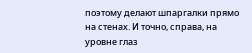поэтому делают шпаргалки прямо на стенах. И точно, справа, на уровне глаз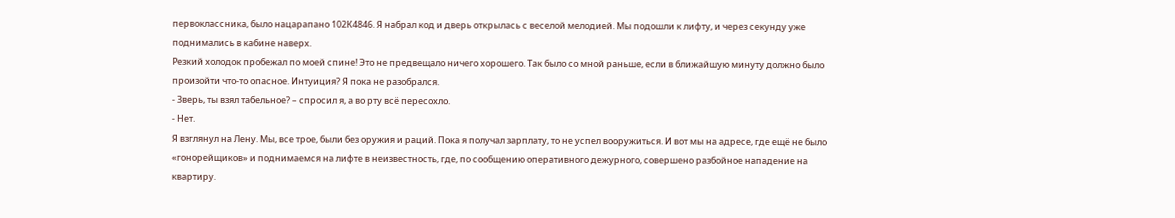первоклассника, было нацарапано 102К4846. Я набрал код и дверь открылась с веселой мелодией. Мы подошли к лифту, и через секунду уже поднимались в кабине наверх.
Резкий холодок пробежал по моей спине! Это не предвещало ничего хорошего. Так было со мной раньше, если в ближайшую минуту должно было произойти что-то опасное. Интуиция? Я пока не разобрался.
- Зверь, ты взял табельное? – спросил я, а во рту всё пересохло.
- Нет.
Я взглянул на Лену. Мы, все трое, были без оружия и раций. Пока я получал зарплату, то не успел вооружиться. И вот мы на адресе, где ещё не было «гонорейщиков» и поднимаемся на лифте в неизвестность, где, по сообщению оперативного дежурного, совершено разбойное нападение на квартиру.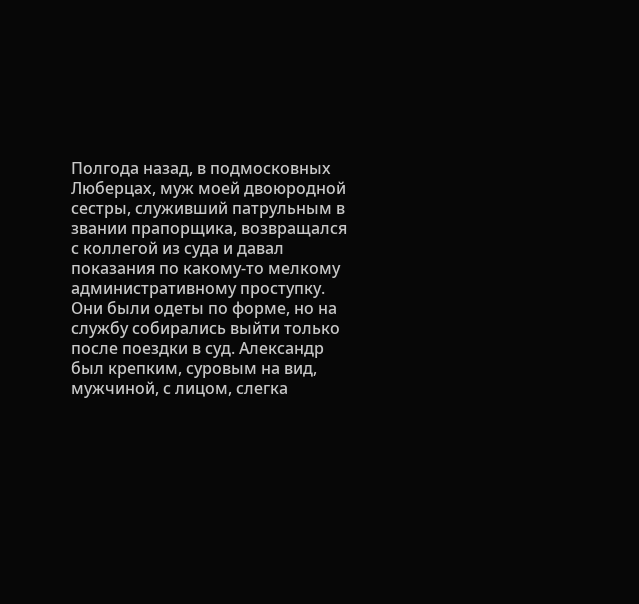Полгода назад, в подмосковных Люберцах, муж моей двоюродной сестры, служивший патрульным в звании прапорщика, возвращался с коллегой из суда и давал показания по какому-то мелкому административному проступку. Они были одеты по форме, но на службу собирались выйти только после поездки в суд. Александр был крепким, суровым на вид, мужчиной, с лицом, слегка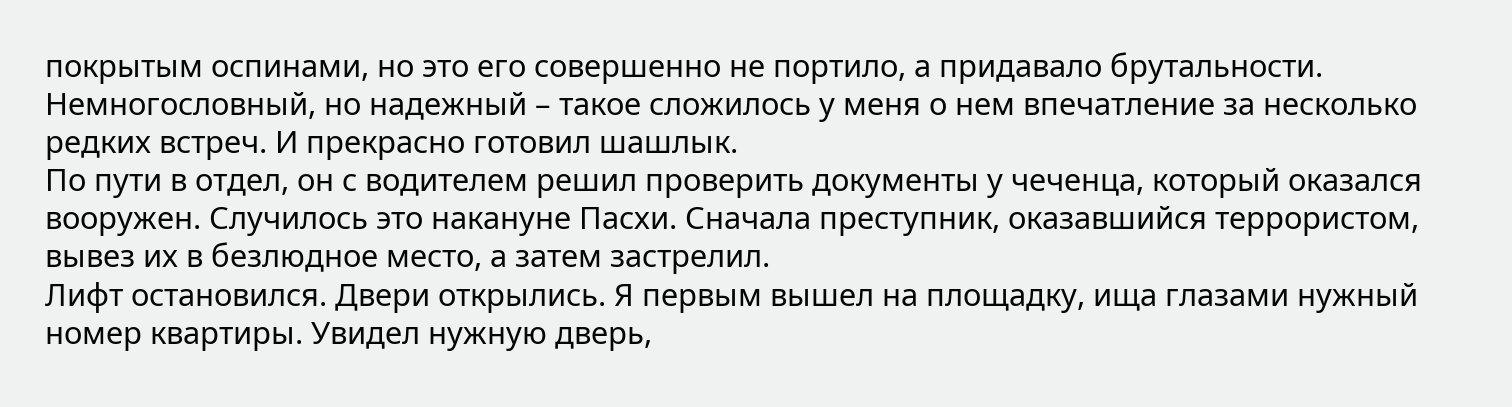покрытым оспинами, но это его совершенно не портило, а придавало брутальности. Немногословный, но надежный – такое сложилось у меня о нем впечатление за несколько редких встреч. И прекрасно готовил шашлык.
По пути в отдел, он с водителем решил проверить документы у чеченца, который оказался вооружен. Случилось это накануне Пасхи. Сначала преступник, оказавшийся террористом, вывез их в безлюдное место, а затем застрелил.
Лифт остановился. Двери открылись. Я первым вышел на площадку, ища глазами нужный номер квартиры. Увидел нужную дверь,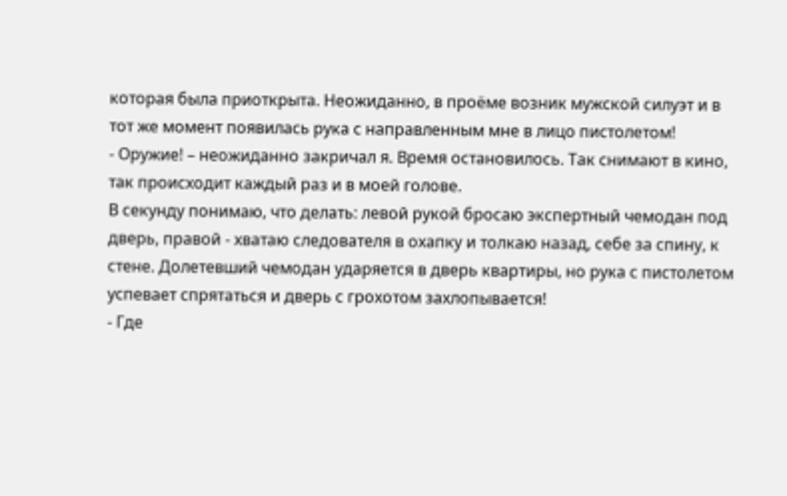которая была приоткрыта. Неожиданно, в проёме возник мужской силуэт и в тот же момент появилась рука с направленным мне в лицо пистолетом!
- Оружие! – неожиданно закричал я. Время остановилось. Так снимают в кино, так происходит каждый раз и в моей голове.
В секунду понимаю, что делать: левой рукой бросаю экспертный чемодан под дверь, правой - хватаю следователя в охапку и толкаю назад, себе за спину, к стене. Долетевший чемодан ударяется в дверь квартиры, но рука с пистолетом успевает спрятаться и дверь с грохотом захлопывается!
- Где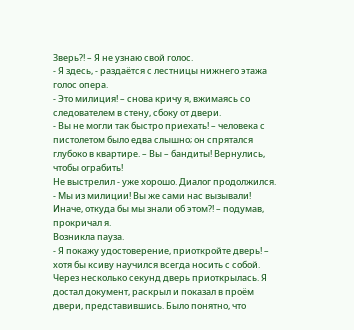Зверь?! – Я не узнаю свой голос.
- Я здесь, - раздаётся с лестницы нижнего этажа голос опера.
- Это милиция! – снова кричу я, вжимаясь со следователем в стену, сбоку от двери.
- Вы не могли так быстро приехать! – человека с пистолетом было едва слышно; он спрятался глубоко в квартире. – Вы – бандиты! Вернулись, чтобы ограбить!
Не выстрелил - уже хорошо. Диалог продолжился.
- Мы из милиции! Вы же сами нас вызывали! Иначе, откуда бы мы знали об этом?! – подумав, прокричал я.
Возникла пауза.
- Я покажу удостоверение, приоткройте дверь! – хотя бы ксиву научился всегда носить с собой.
Через несколько секунд дверь приоткрылась. Я достал документ, раскрыл и показал в проём двери, представившись. Было понятно, что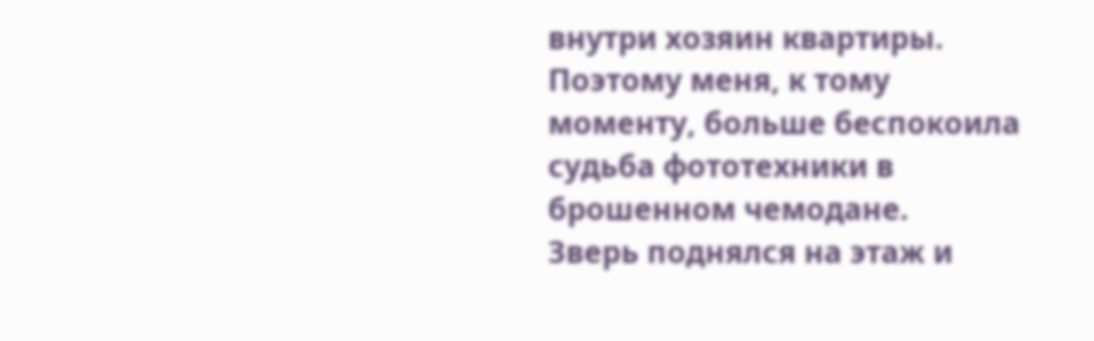внутри хозяин квартиры. Поэтому меня, к тому моменту, больше беспокоила судьба фототехники в брошенном чемодане.
Зверь поднялся на этаж и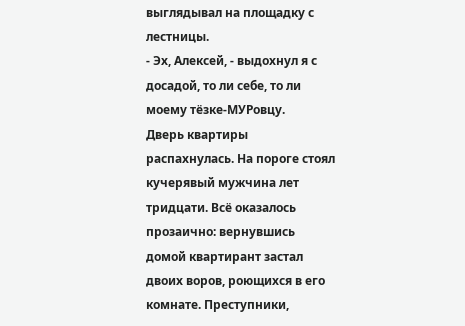выглядывал на площадку с лестницы.
- Эх, Алексей, - выдохнул я с досадой, то ли себе, то ли моему тёзке-МУРовцу.
Дверь квартиры распахнулась. На пороге стоял кучерявый мужчина лет тридцати. Всё оказалось прозаично: вернувшись домой квартирант застал двоих воров, роющихся в его комнате. Преступники,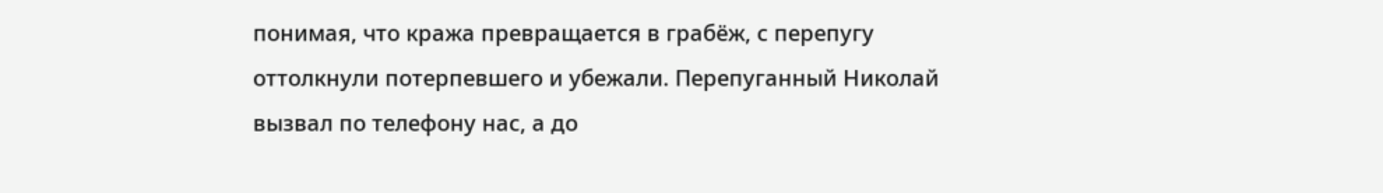понимая, что кража превращается в грабёж, с перепугу оттолкнули потерпевшего и убежали. Перепуганный Николай вызвал по телефону нас, а до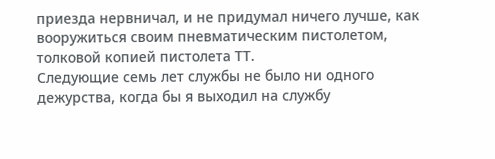приезда нервничал, и не придумал ничего лучше, как вооружиться своим пневматическим пистолетом, толковой копией пистолета ТТ.
Следующие семь лет службы не было ни одного дежурства, когда бы я выходил на службу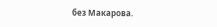без Макарова.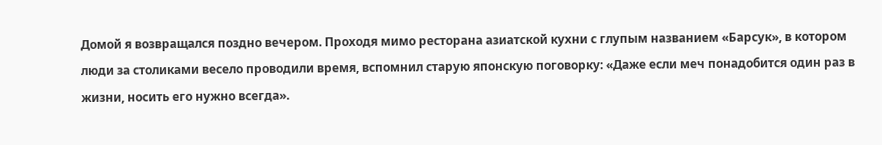Домой я возвращался поздно вечером. Проходя мимо ресторана азиатской кухни с глупым названием «Барсук», в котором люди за столиками весело проводили время, вспомнил старую японскую поговорку: «Даже если меч понадобится один раз в жизни, носить его нужно всегда».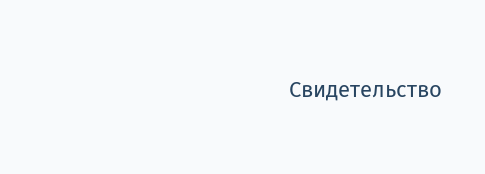Свидетельство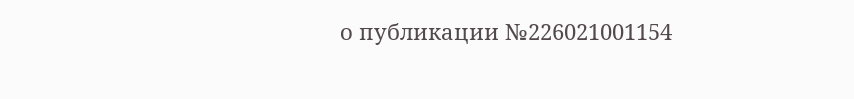о публикации №226021001154